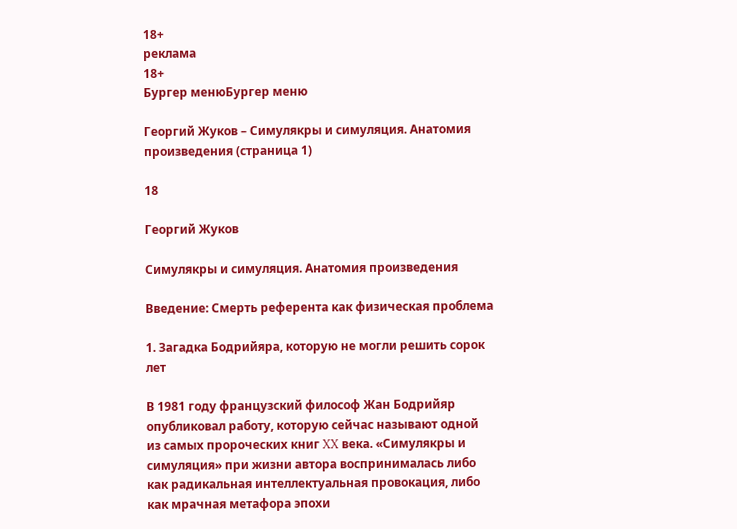18+
реклама
18+
Бургер менюБургер меню

Георгий Жуков – Симулякры и симуляция. Анатомия произведения (страница 1)

18

Георгий Жуков

Симулякры и симуляция. Анатомия произведения

Введение: Смерть референта как физическая проблема

1. Загадка Бодрийяра, которую не могли решить сорок лет

В 1981 году французский философ Жан Бодрийяр опубликовал работу, которую сейчас называют одной из самых пророческих книг XX века. «Симулякры и симуляция» при жизни автора воспринималась либо как радикальная интеллектуальная провокация, либо как мрачная метафора эпохи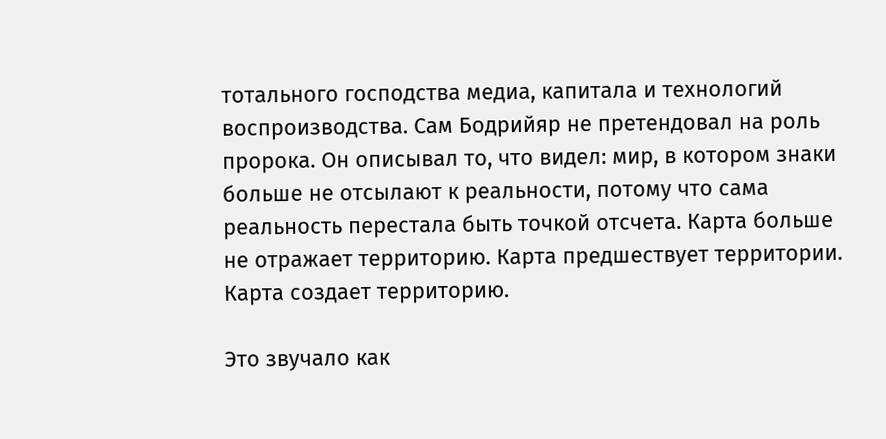тотального господства медиа, капитала и технологий воспроизводства. Сам Бодрийяр не претендовал на роль пророка. Он описывал то, что видел: мир, в котором знаки больше не отсылают к реальности, потому что сама реальность перестала быть точкой отсчета. Карта больше не отражает территорию. Карта предшествует территории. Карта создает территорию.

Это звучало как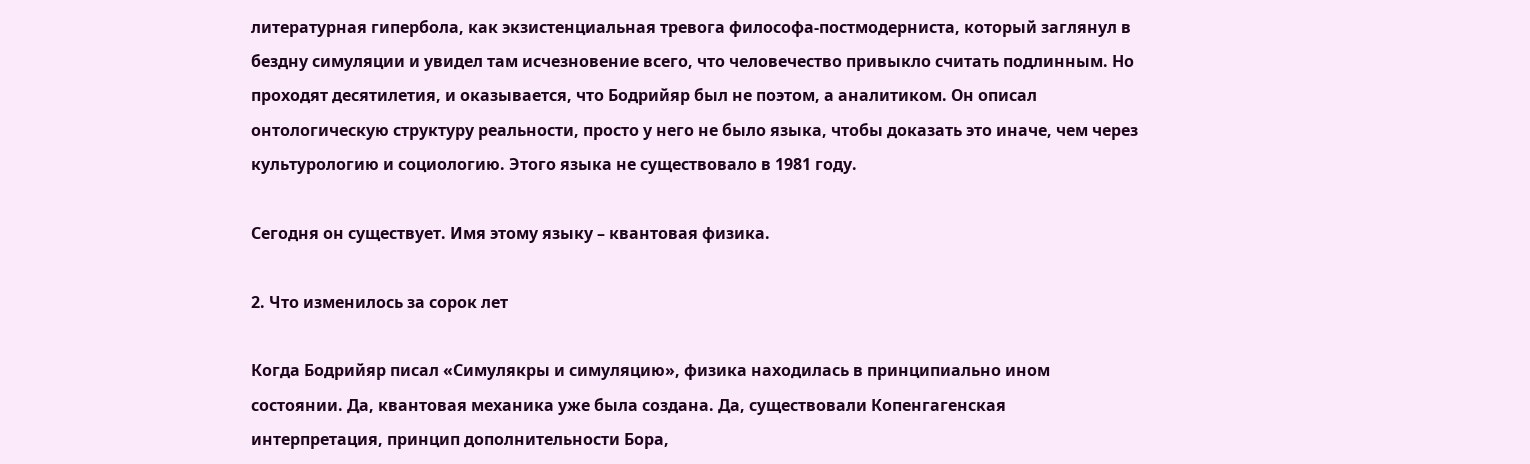литературная гипербола, как экзистенциальная тревога философа-постмодерниста, который заглянул в бездну симуляции и увидел там исчезновение всего, что человечество привыкло считать подлинным. Но проходят десятилетия, и оказывается, что Бодрийяр был не поэтом, а аналитиком. Он описал онтологическую структуру реальности, просто у него не было языка, чтобы доказать это иначе, чем через культурологию и социологию. Этого языка не существовало в 1981 году.

Сегодня он существует. Имя этому языку – квантовая физика.

2. Что изменилось за сорок лет

Когда Бодрийяр писал «Симулякры и симуляцию», физика находилась в принципиально ином состоянии. Да, квантовая механика уже была создана. Да, существовали Копенгагенская интерпретация, принцип дополнительности Бора,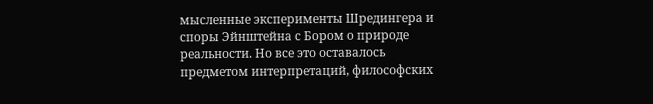мысленные эксперименты Шредингера и споры Эйнштейна с Бором о природе реальности. Но все это оставалось предметом интерпретаций, философских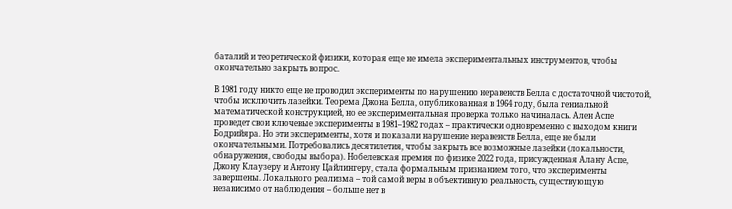баталий и теоретической физики, которая еще не имела экспериментальных инструментов, чтобы окончательно закрыть вопрос.

В 1981 году никто еще не проводил эксперименты по нарушению неравенств Белла с достаточной чистотой, чтобы исключить лазейки. Теорема Джона Белла, опубликованная в 1964 году, была гениальной математической конструкцией, но ее экспериментальная проверка только начиналась. Ален Аспе проведет свои ключевые эксперименты в 1981–1982 годах – практически одновременно с выходом книги Бодрийяра. Но эти эксперименты, хотя и показали нарушение неравенств Белла, еще не были окончательными. Потребовались десятилетия, чтобы закрыть все возможные лазейки (локальности, обнаружения, свободы выбора). Нобелевская премия по физике 2022 года, присужденная Алану Аспе, Джону Клаузеру и Антону Цайлингеру, стала формальным признанием того, что эксперименты завершены. Локального реализма – той самой веры в объективную реальность, существующую независимо от наблюдения – больше нет в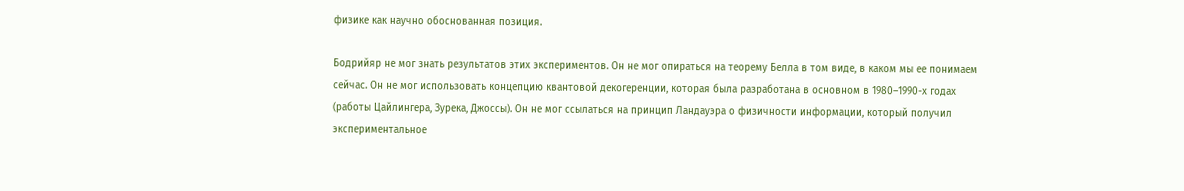физике как научно обоснованная позиция.

Бодрийяр не мог знать результатов этих экспериментов. Он не мог опираться на теорему Белла в том виде, в каком мы ее понимаем сейчас. Он не мог использовать концепцию квантовой декогеренции, которая была разработана в основном в 1980–1990-х годах (работы Цайлингера, Зурека, Джоссы). Он не мог ссылаться на принцип Ландауэра о физичности информации, который получил экспериментальное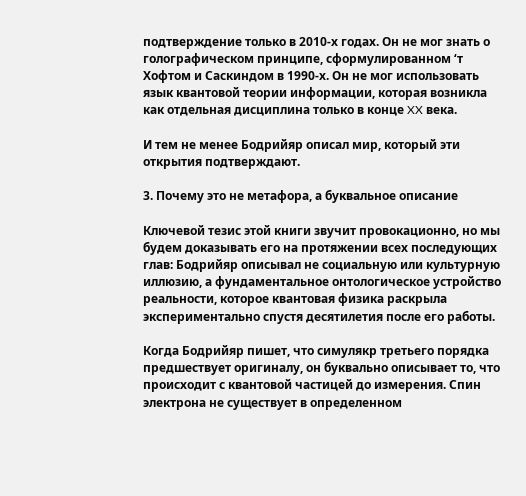подтверждение только в 2010-х годах. Он не мог знать о голографическом принципе, сформулированном ‘т Хофтом и Саскиндом в 1990-х. Он не мог использовать язык квантовой теории информации, которая возникла как отдельная дисциплина только в конце XX века.

И тем не менее Бодрийяр описал мир, который эти открытия подтверждают.

3. Почему это не метафора, а буквальное описание

Ключевой тезис этой книги звучит провокационно, но мы будем доказывать его на протяжении всех последующих глав: Бодрийяр описывал не социальную или культурную иллюзию, а фундаментальное онтологическое устройство реальности, которое квантовая физика раскрыла экспериментально спустя десятилетия после его работы.

Когда Бодрийяр пишет, что симулякр третьего порядка предшествует оригиналу, он буквально описывает то, что происходит с квантовой частицей до измерения. Спин электрона не существует в определенном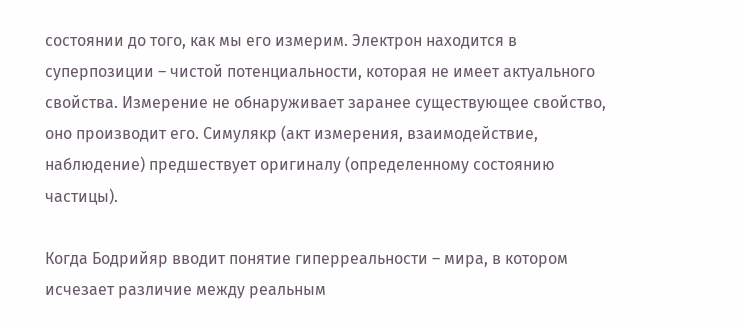состоянии до того, как мы его измерим. Электрон находится в суперпозиции – чистой потенциальности, которая не имеет актуального свойства. Измерение не обнаруживает заранее существующее свойство, оно производит его. Симулякр (акт измерения, взаимодействие, наблюдение) предшествует оригиналу (определенному состоянию частицы).

Когда Бодрийяр вводит понятие гиперреальности – мира, в котором исчезает различие между реальным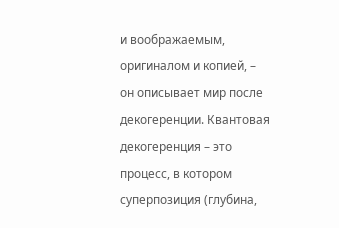и воображаемым, оригиналом и копией, – он описывает мир после декогеренции. Квантовая декогеренция – это процесс, в котором суперпозиция (глубина,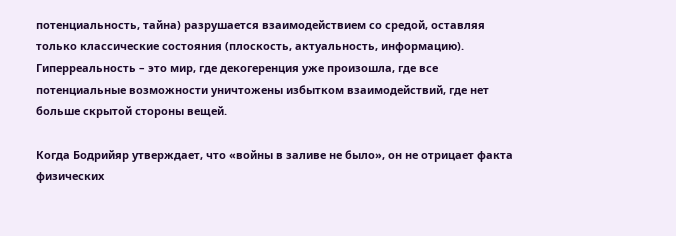потенциальность, тайна) разрушается взаимодействием со средой, оставляя только классические состояния (плоскость, актуальность, информацию). Гиперреальность – это мир, где декогеренция уже произошла, где все потенциальные возможности уничтожены избытком взаимодействий, где нет больше скрытой стороны вещей.

Когда Бодрийяр утверждает, что «войны в заливе не было», он не отрицает факта физических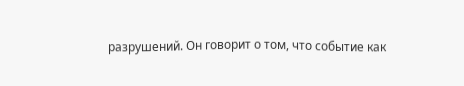разрушений. Он говорит о том, что событие как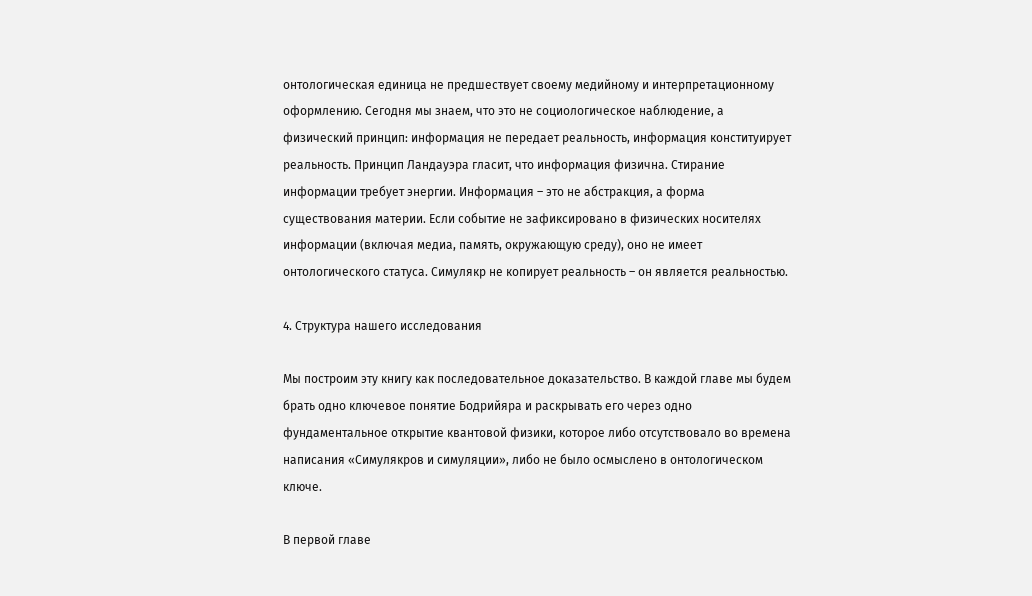онтологическая единица не предшествует своему медийному и интерпретационному оформлению. Сегодня мы знаем, что это не социологическое наблюдение, а физический принцип: информация не передает реальность, информация конституирует реальность. Принцип Ландауэра гласит, что информация физична. Стирание информации требует энергии. Информация – это не абстракция, а форма существования материи. Если событие не зафиксировано в физических носителях информации (включая медиа, память, окружающую среду), оно не имеет онтологического статуса. Симулякр не копирует реальность – он является реальностью.

4. Структура нашего исследования

Мы построим эту книгу как последовательное доказательство. В каждой главе мы будем брать одно ключевое понятие Бодрийяра и раскрывать его через одно фундаментальное открытие квантовой физики, которое либо отсутствовало во времена написания «Симулякров и симуляции», либо не было осмыслено в онтологическом ключе.

В первой главе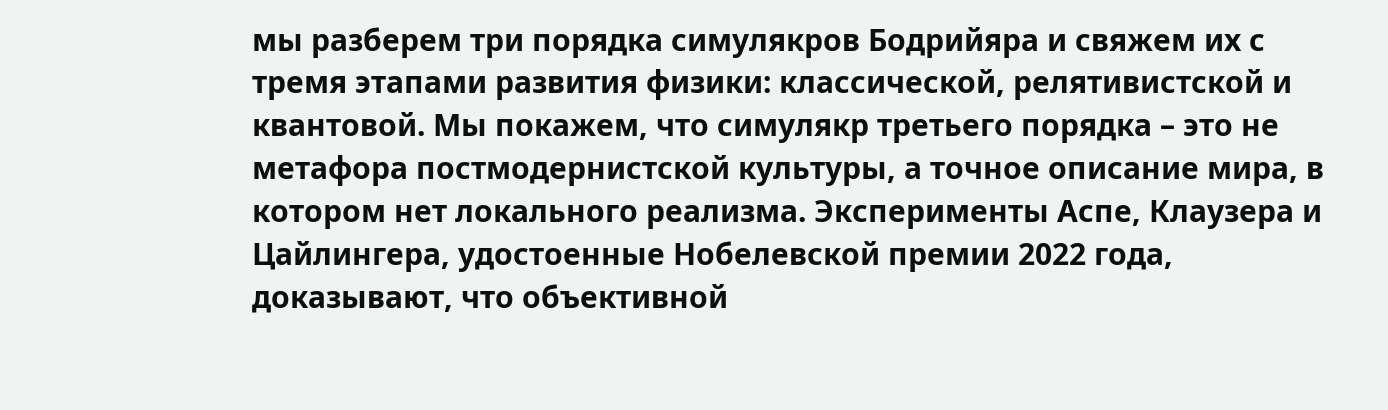мы разберем три порядка симулякров Бодрийяра и свяжем их с тремя этапами развития физики: классической, релятивистской и квантовой. Мы покажем, что симулякр третьего порядка – это не метафора постмодернистской культуры, а точное описание мира, в котором нет локального реализма. Эксперименты Аспе, Клаузера и Цайлингера, удостоенные Нобелевской премии 2022 года, доказывают, что объективной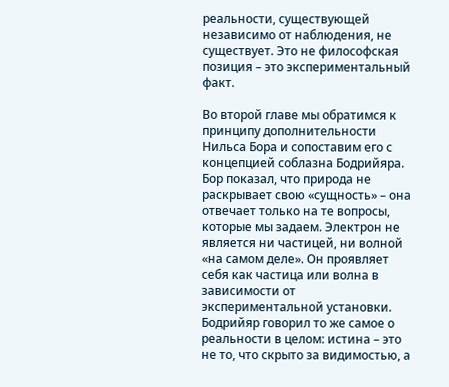реальности, существующей независимо от наблюдения, не существует. Это не философская позиция – это экспериментальный факт.

Во второй главе мы обратимся к принципу дополнительности Нильса Бора и сопоставим его с концепцией соблазна Бодрийяра. Бор показал, что природа не раскрывает свою «сущность» – она отвечает только на те вопросы, которые мы задаем. Электрон не является ни частицей, ни волной «на самом деле». Он проявляет себя как частица или волна в зависимости от экспериментальной установки. Бодрийяр говорил то же самое о реальности в целом: истина – это не то, что скрыто за видимостью, а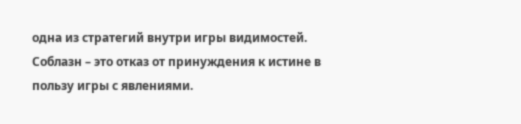одна из стратегий внутри игры видимостей. Соблазн – это отказ от принуждения к истине в пользу игры с явлениями.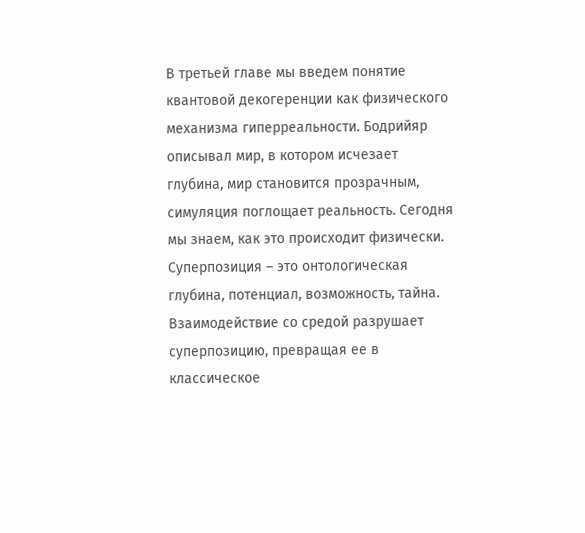В третьей главе мы введем понятие квантовой декогеренции как физического механизма гиперреальности. Бодрийяр описывал мир, в котором исчезает глубина, мир становится прозрачным, симуляция поглощает реальность. Сегодня мы знаем, как это происходит физически. Суперпозиция – это онтологическая глубина, потенциал, возможность, тайна. Взаимодействие со средой разрушает суперпозицию, превращая ее в классическое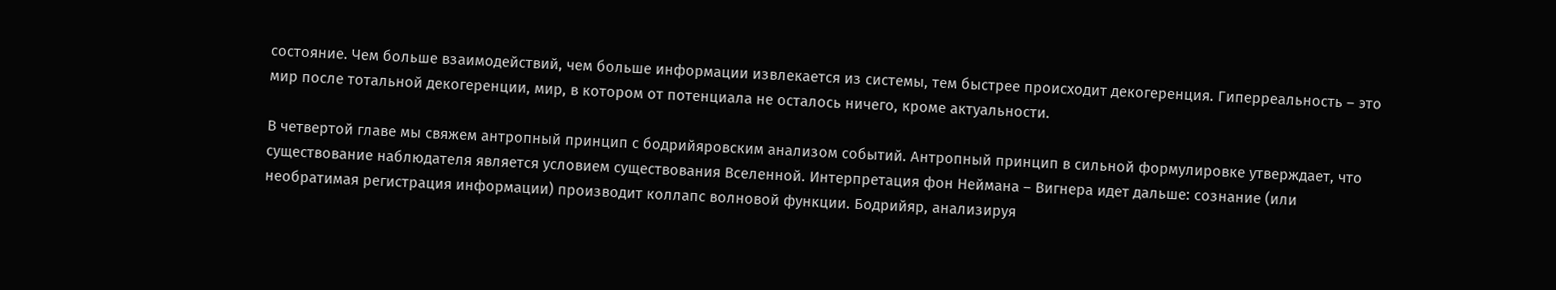состояние. Чем больше взаимодействий, чем больше информации извлекается из системы, тем быстрее происходит декогеренция. Гиперреальность – это мир после тотальной декогеренции, мир, в котором от потенциала не осталось ничего, кроме актуальности.

В четвертой главе мы свяжем антропный принцип с бодрийяровским анализом событий. Антропный принцип в сильной формулировке утверждает, что существование наблюдателя является условием существования Вселенной. Интерпретация фон Неймана – Вигнера идет дальше: сознание (или необратимая регистрация информации) производит коллапс волновой функции. Бодрийяр, анализируя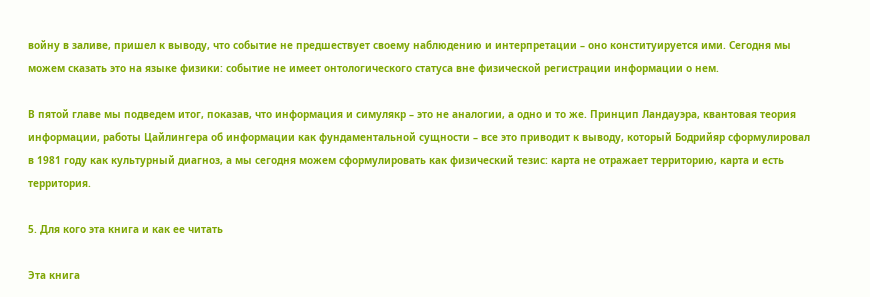войну в заливе, пришел к выводу, что событие не предшествует своему наблюдению и интерпретации – оно конституируется ими. Сегодня мы можем сказать это на языке физики: событие не имеет онтологического статуса вне физической регистрации информации о нем.

В пятой главе мы подведем итог, показав, что информация и симулякр – это не аналогии, а одно и то же. Принцип Ландауэра, квантовая теория информации, работы Цайлингера об информации как фундаментальной сущности – все это приводит к выводу, который Бодрийяр сформулировал в 1981 году как культурный диагноз, а мы сегодня можем сформулировать как физический тезис: карта не отражает территорию, карта и есть территория.

5. Для кого эта книга и как ее читать

Эта книга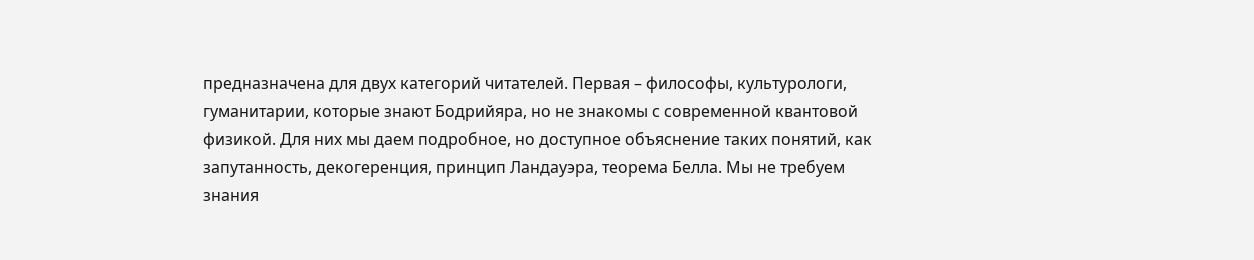предназначена для двух категорий читателей. Первая – философы, культурологи, гуманитарии, которые знают Бодрийяра, но не знакомы с современной квантовой физикой. Для них мы даем подробное, но доступное объяснение таких понятий, как запутанность, декогеренция, принцип Ландауэра, теорема Белла. Мы не требуем знания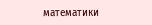математики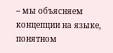– мы объясняем концепции на языке, понятном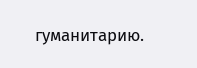гуманитарию.